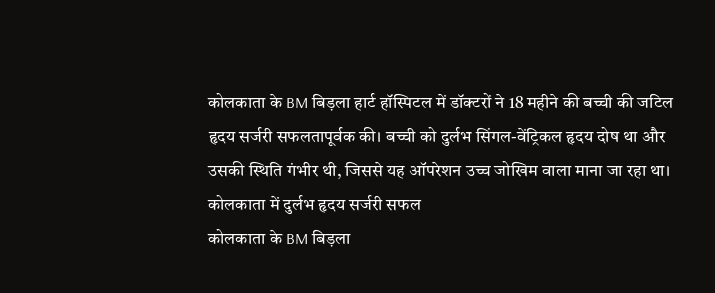कोलकाता के BM बिड़ला हार्ट हॉस्पिटल में डॉक्टरों ने 18 महीने की बच्ची की जटिल हृदय सर्जरी सफलतापूर्वक की। बच्ची को दुर्लभ सिंगल-वेंट्रिकल हृदय दोष था और उसकी स्थिति गंभीर थी, जिससे यह ऑपरेशन उच्च जोखिम वाला माना जा रहा था।
कोलकाता में दुर्लभ हृदय सर्जरी सफल
कोलकाता के BM बिड़ला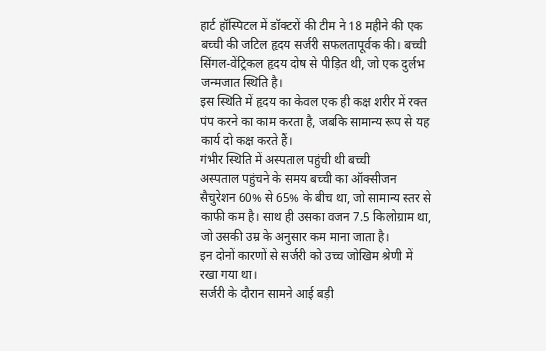हार्ट हॉस्पिटल में डॉक्टरों की टीम ने 18 महीने की एक बच्ची की जटिल हृदय सर्जरी सफलतापूर्वक की। बच्ची सिंगल-वेंट्रिकल हृदय दोष से पीड़ित थी, जो एक दुर्लभ जन्मजात स्थिति है।
इस स्थिति में हृदय का केवल एक ही कक्ष शरीर में रक्त पंप करने का काम करता है, जबकि सामान्य रूप से यह कार्य दो कक्ष करते हैं।
गंभीर स्थिति में अस्पताल पहुंची थी बच्ची
अस्पताल पहुंचने के समय बच्ची का ऑक्सीजन सैचुरेशन 60% से 65% के बीच था, जो सामान्य स्तर से काफी कम है। साथ ही उसका वजन 7.5 किलोग्राम था, जो उसकी उम्र के अनुसार कम माना जाता है।
इन दोनों कारणों से सर्जरी को उच्च जोखिम श्रेणी में रखा गया था।
सर्जरी के दौरान सामने आई बड़ी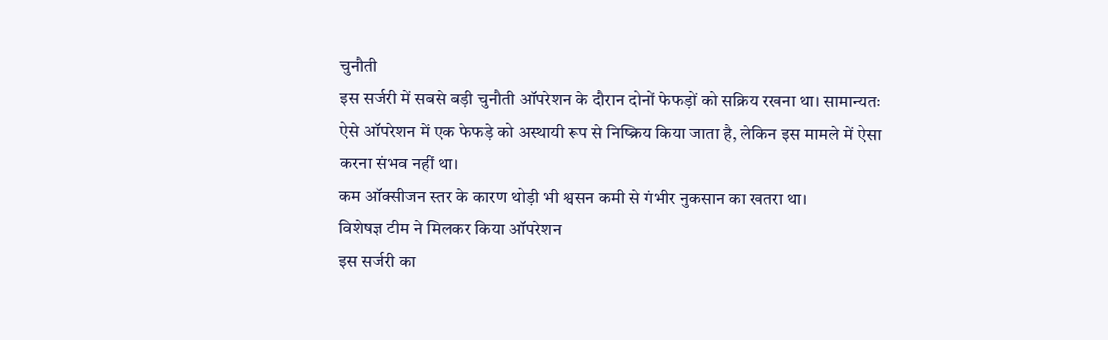चुनौती
इस सर्जरी में सबसे बड़ी चुनौती ऑपरेशन के दौरान दोनों फेफड़ों को सक्रिय रखना था। सामान्यतः ऐसे ऑपरेशन में एक फेफड़े को अस्थायी रूप से निष्क्रिय किया जाता है, लेकिन इस मामले में ऐसा करना संभव नहीं था।
कम ऑक्सीजन स्तर के कारण थोड़ी भी श्वसन कमी से गंभीर नुकसान का खतरा था।
विशेषज्ञ टीम ने मिलकर किया ऑपरेशन
इस सर्जरी का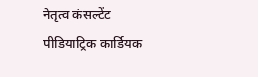नेतृत्व कंसल्टेंट पीडियाट्रिक कार्डियक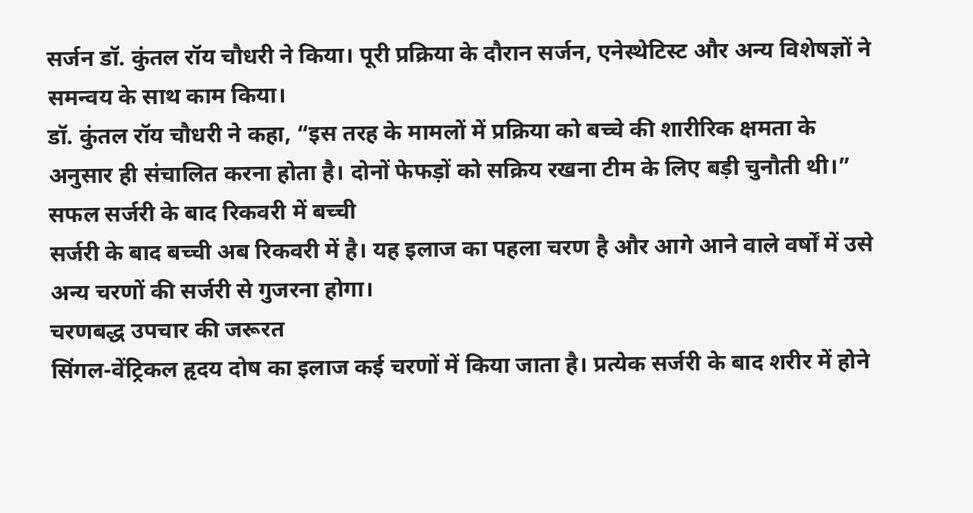सर्जन डॉ. कुंतल रॉय चौधरी ने किया। पूरी प्रक्रिया के दौरान सर्जन, एनेस्थेटिस्ट और अन्य विशेषज्ञों ने समन्वय के साथ काम किया।
डॉ. कुंतल रॉय चौधरी ने कहा, “इस तरह के मामलों में प्रक्रिया को बच्चे की शारीरिक क्षमता के अनुसार ही संचालित करना होता है। दोनों फेफड़ों को सक्रिय रखना टीम के लिए बड़ी चुनौती थी।”
सफल सर्जरी के बाद रिकवरी में बच्ची
सर्जरी के बाद बच्ची अब रिकवरी में है। यह इलाज का पहला चरण है और आगे आने वाले वर्षों में उसे अन्य चरणों की सर्जरी से गुजरना होगा।
चरणबद्ध उपचार की जरूरत
सिंगल-वेंट्रिकल हृदय दोष का इलाज कई चरणों में किया जाता है। प्रत्येक सर्जरी के बाद शरीर में होने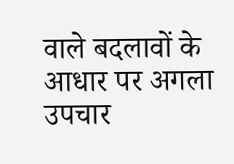वाले बदलावों के आधार पर अगला उपचार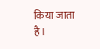किया जाता है।